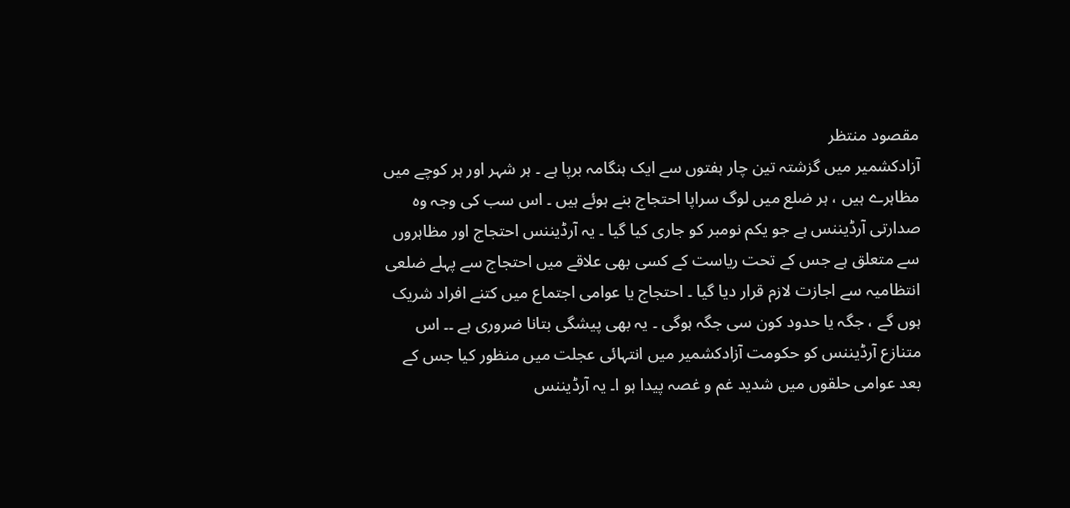مقصود منتظر
آزادکشمیر میں گزشتہ تین چار ہفتوں سے ایک ہنگامہ برپا ہے ۔ ہر شہر اور ہر کوچے میں مظاہرے ہیں ، ہر ضلع میں لوگ سراپا احتجاج بنے ہوئے ہیں ۔ اس سب کی وجہ وہ صدارتی آرڈیننس ہے جو یکم نومبر کو جاری کیا گیا ۔ یہ آرڈیننس احتجاج اور مظاہروں سے متعلق ہے جس کے تحت ریاست کے کسی بھی علاقے میں احتجاج سے پہلے ضلعی انتظامیہ سے اجازت لازم قرار دیا گیا ۔ احتجاج یا عوامی اجتماع میں کتنے افراد شریک ہوں گے ، جگہ یا حدود کون سی جگہ ہوگی ۔ یہ بھی پیشگی بتانا ضروری ہے ۔۔ اس متنازع آرڈیننس کو حکومت آزادکشمیر میں انتہائی عجلت میں منظور کیا جس کے بعد عوامی حلقوں میں شدید غم و غصہ پیدا ہو ا۔ یہ آرڈیننس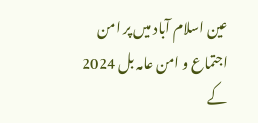عین اسلام آباد میں پر امن اجتماع و امن عامہ بل 2024 کے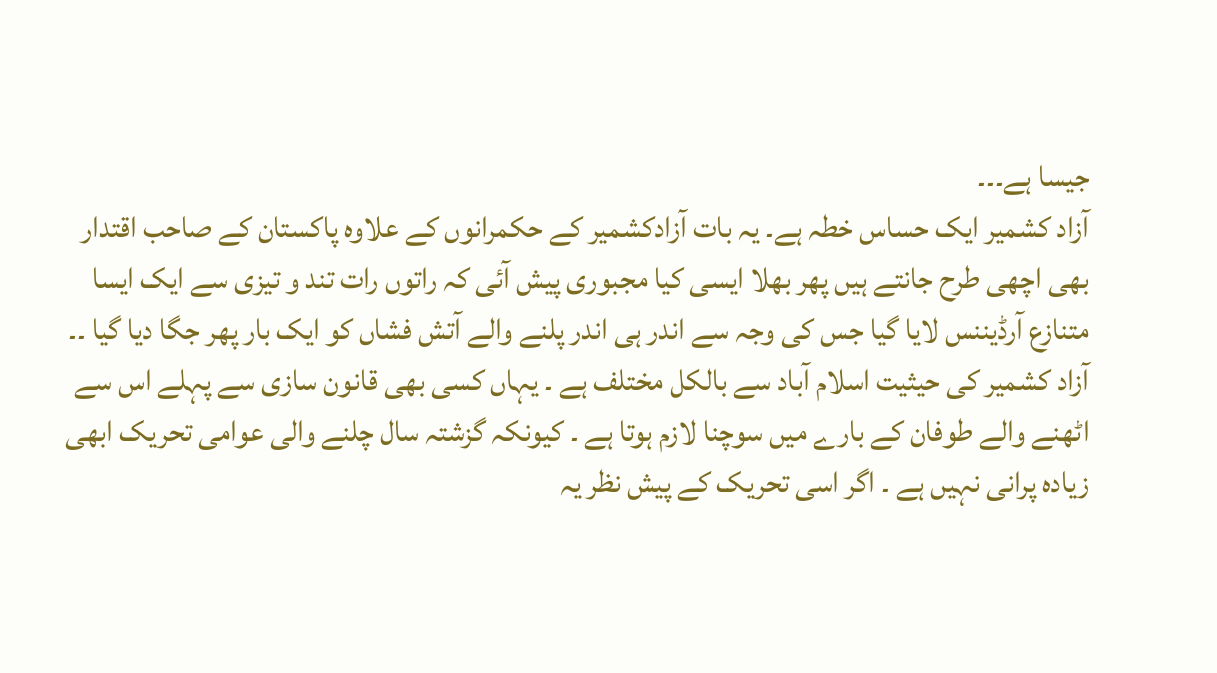جیسا ہے۔۔۔
آزاد کشمیر ایک حساس خطہ ہے۔ یہ بات آزادکشمیر کے حکمرانوں کے علاوہ پاکستان کے صاحب اقتدار بھی اچھی طرح جانتے ہیں پھر بھلا ایسی کیا مجبوری پیش آئی کہ راتوں رات تند و تیزی سے ایک ایسا متنازع آرڈیننس لایا گیا جس کی وجہ سے اندر ہی اندر پلنے والے آتش فشاں کو ایک بار پھر جگا دیا گیا ۔۔ آزاد کشمیر کی حیثیت اسلام آباد سے بالکل مختلف ہے ۔ یہاں کسی بھی قانون سازی سے پہلے اس سے اٹھنے والے طوفان کے بارے میں سوچنا لازم ہوتا ہے ۔ کیونکہ گزشتہ سال چلنے والی عوامی تحریک ابھی زیادہ پرانی نہیں ہے ۔ اگر اسی تحریک کے پیش نظر یہ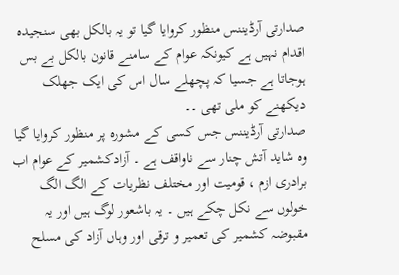صدارتی آرڈیننس منظور کروایا گیا تو یہ بالکل بھی سنجیدہ اقدام نہیں ہے کیونکہ عوام کے سامنے قانون بالکل بے بس ہوجاتا ہے جسیا کہ پچھلے سال اس کی ایک جھلک دیکھنے کو ملی تھی ۔۔
صدارتی آرڈیننس جس کسی کے مشورہ پر منظور کروایا گیا وہ شاید آتش چنار سے ناواقف ہے ۔ آزادکشمیر کے عوام اب برادری ازم ، قومیت اور مختلف نظریات کے الگ الگ خولوں سے نکل چکے ہیں ۔ یہ باشعور لوگ ہیں اور یہ مقبوضہ کشمیر کی تعمیر و ترقی اور وہاں آزاد کی مسلح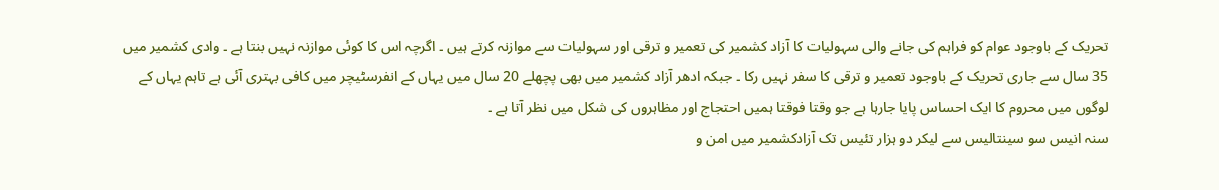تحریک کے باوجود عوام کو فراہم کی جانے والی سہولیات کا آزاد کشمیر کی تعمیر و ترقی اور سہولیات سے موازنہ کرتے ہیں ۔ اگرچہ اس کا کوئی موازنہ نہیں بنتا ہے ۔ وادی کشمیر میں 35 سال سے جاری تحریک کے باوجود تعمیر و ترقی کا سفر نہیں رکا ۔ جبکہ ادھر آزاد کشمیر میں بھی پچھلے 20 سال میں یہاں کے انفرسٹیچر میں کافی بہتری آئی ہے تاہم یہاں کے لوگوں میں محروم کا ایک احساس پایا جارہا ہے جو وقتا فوقتا ہمیں احتجاج اور مظاہروں کی شکل میں نظر آتا ہے ۔
سنہ انیس سو سینتالیس سے لیکر دو ہزار تئیس تک آزادکشمیر میں امن و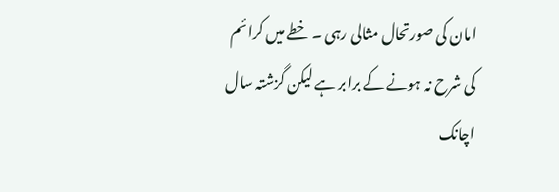امان کی صورتحال مثالی رہی ۔ خطے میں کرائم کی شرح نہ ہونے کے برابر ہے لیکن گزشتہ سال اچانک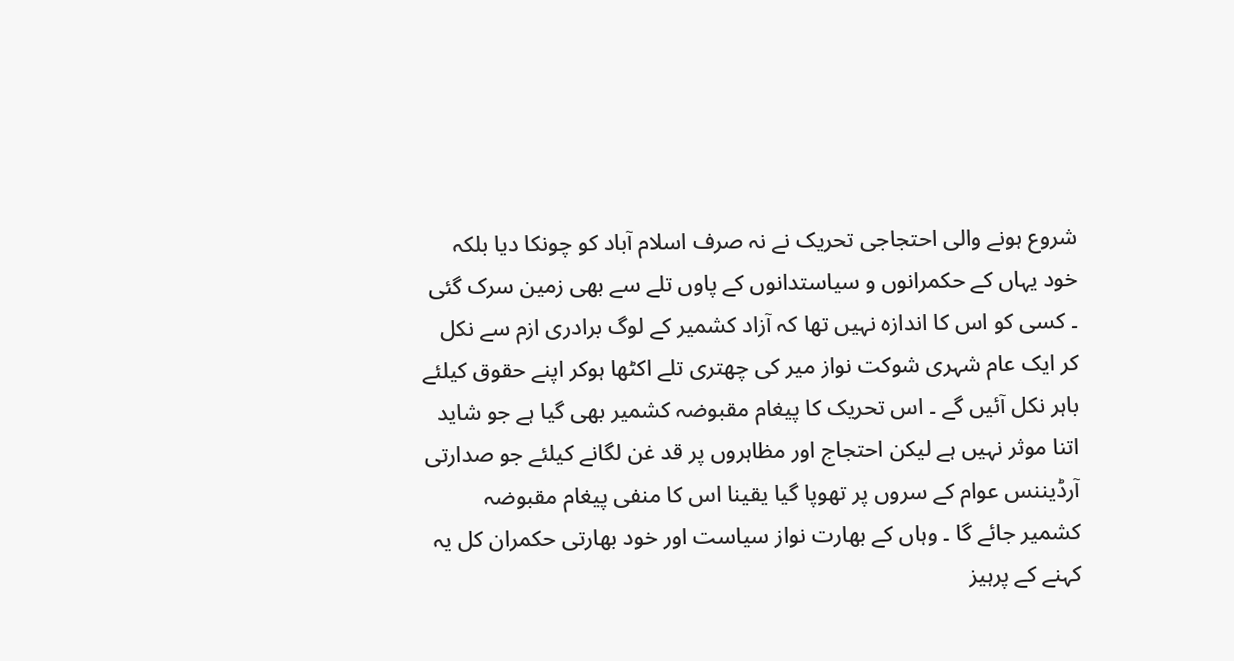شروع ہونے والی احتجاجی تحریک نے نہ صرف اسلام آباد کو چونکا دیا بلکہ خود یہاں کے حکمرانوں و سیاستدانوں کے پاوں تلے سے بھی زمین سرک گئی ۔ کسی کو اس کا اندازہ نہیں تھا کہ آزاد کشمیر کے لوگ برادری ازم سے نکل کر ایک عام شہری شوکت نواز میر کی چھتری تلے اکٹھا ہوکر اپنے حقوق کیلئے باہر نکل آئیں گے ۔ اس تحریک کا پیغام مقبوضہ کشمیر بھی گیا ہے جو شاید اتنا موثر نہیں ہے لیکن احتجاج اور مظاہروں پر قد غن لگانے کیلئے جو صدارتی آرڈیننس عوام کے سروں پر تھوپا گیا یقینا اس کا منفی پیغام مقبوضہ کشمیر جائے گا ۔ وہاں کے بھارت نواز سیاست اور خود بھارتی حکمران کل یہ کہنے کے پرہیز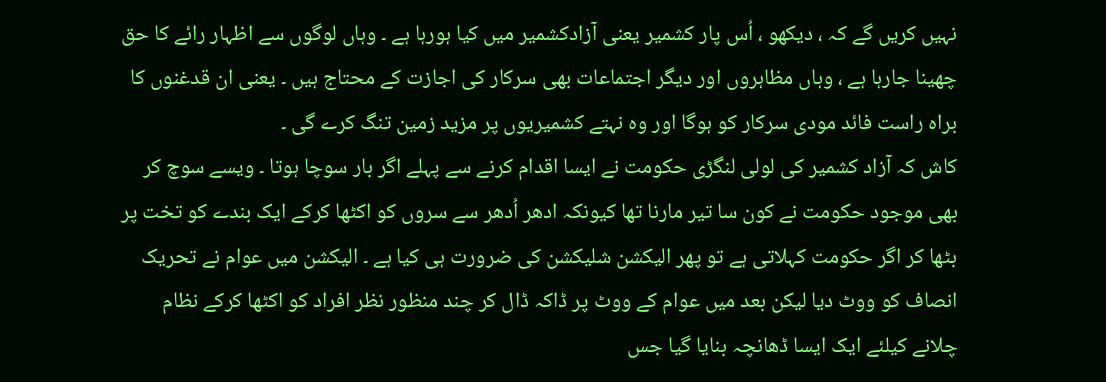نہیں کریں گے کہ ، دیکھو ، اُس پار کشمیر یعنی آزادکشمیر میں کیا ہورہا ہے ۔ وہاں لوگوں سے اظہار رائے کا حق چھینا جارہا ہے ، وہاں مظاہروں اور دیگر اجتماعات بھی سرکار کی اجازت کے محتاج ہیں ۔ یعنی ان قدغنوں کا براہ راست فائد مودی سرکار کو ہوگا اور وہ نہتے کشمیریوں پر مزید زمین تنگ کرے گی ۔
کاش کہ آزاد کشمیر کی لولی لنگڑی حکومت نے ایسا اقدام کرنے سے پہلے اگر بار سوچا ہوتا ۔ ویسے سوچ کر بھی موجود حکومت نے کون سا تیر مارنا تھا کیونکہ ادھر اُدھر سے سروں کو اکٹھا کرکے ایک بندے کو تخت پر بٹھا کر اگر حکومت کہلاتی ہے تو پھر الیکشن شلیکشن کی ضرورت ہی کیا ہے ۔ الیکشن میں عوام نے تحریک انصاف کو ووٹ دیا لیکن بعد میں عوام کے ووٹ پر ڈاکہ ڈال کر چند منظور نظر افراد کو اکٹھا کرکے نظام چلانے کیلئے ایک ایسا ڈھانچہ بنایا گیا جس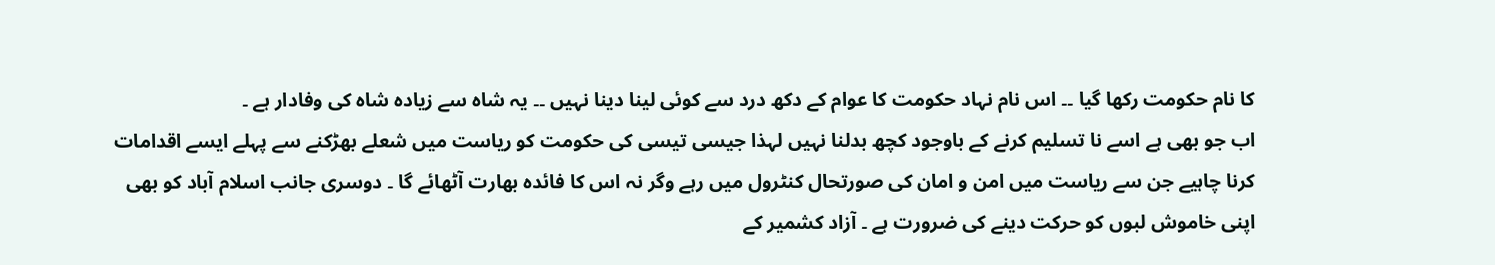کا نام حکومت رکھا گیا ۔۔ اس نام نہاد حکومت کا عوام کے دکھ درد سے کوئی لینا دینا نہیں ۔۔ یہ شاہ سے زیادہ شاہ کی وفادار ہے ۔
اب جو بھی ہے اسے نا تسلیم کرنے کے باوجود کچھ بدلنا نہیں لہذا جیسی تیسی کی حکومت کو ریاست میں شعلے بھڑکنے سے پہلے ایسے اقدامات کرنا چاہیے جن سے ریاست میں امن و امان کی صورتحال کنٹرول میں رہے وگر نہ اس کا فائدہ بھارت آٹھائے گا ۔ دوسری جانب اسلام آباد کو بھی اپنی خاموش لبوں کو حرکت دینے کی ضرورت ہے ۔ آزاد کشمیر کے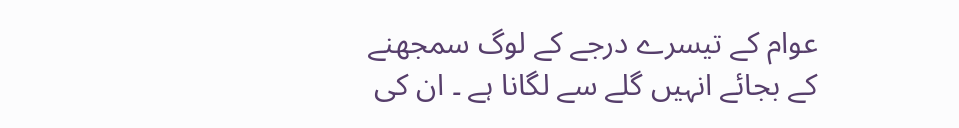عوام کے تیسرے درجے کے لوگ سمجھنے کے بجائے انہیں گلے سے لگانا ہے ۔ ان کی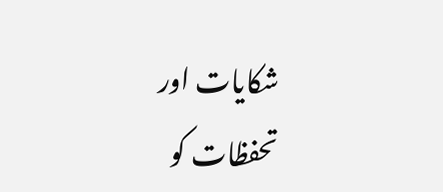شکایات اور تحفظات کو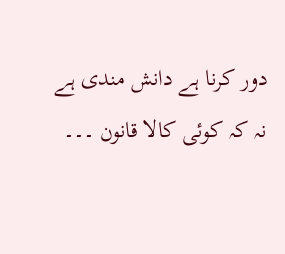دور کرنا ہے دانش مندی ہے نہ کہ کوئی کالا قانون ۔۔۔